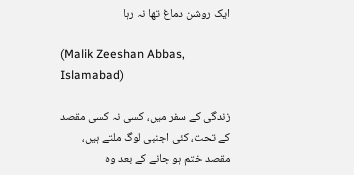ایک روشن دماغ تھا نہ رہا

(Malik Zeeshan Abbas, Islamabad)

زندگی کے سفر میں، کسی نہ کسی مقصد کے تحت، کئی اجنبی لوگ ملتے ہیں، مقصد ختم ہو جانے کے بعد وہ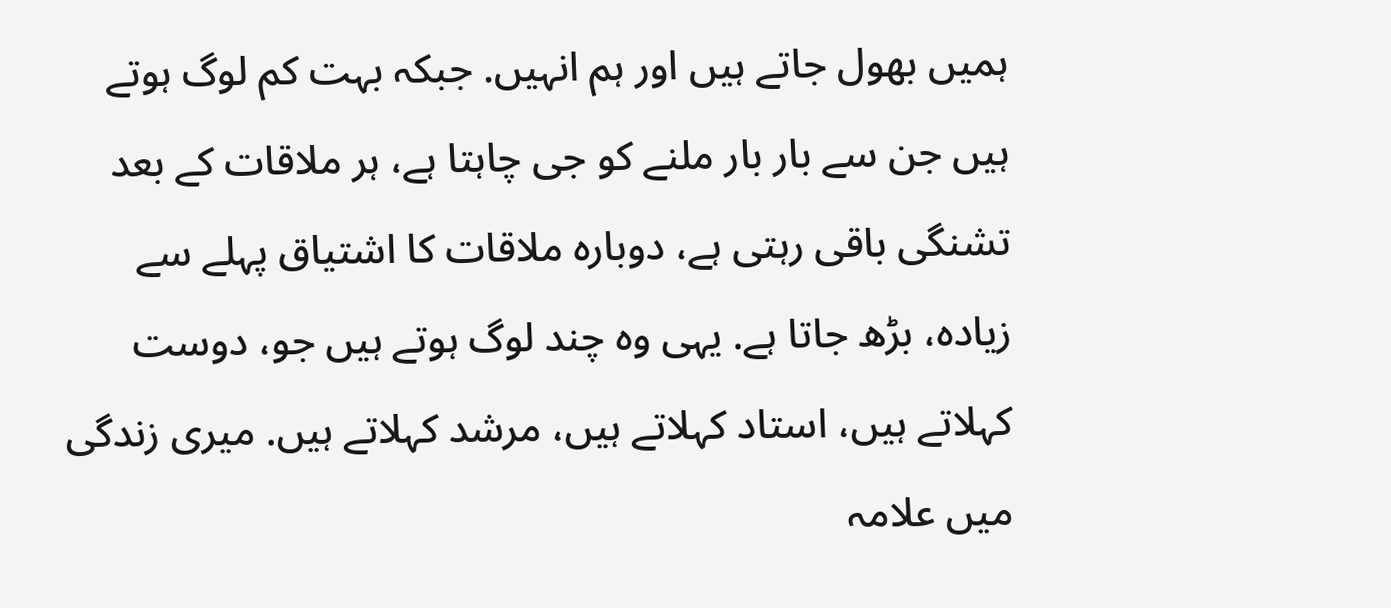ہمیں بھول جاتے ہیں اور ہم انہیں. جبکہ بہت کم لوگ ہوتے ہیں جن سے بار بار ملنے کو جی چاہتا ہے، ہر ملاقات کے بعد تشنگی باقی رہتی ہے، دوبارہ ملاقات کا اشتیاق پہلے سے زیادہ، بڑھ جاتا ہے. یہی وہ چند لوگ ہوتے ہیں جو، دوست کہلاتے ہیں، استاد کہلاتے ہیں، مرشد کہلاتے ہیں. میری زندگی میں علامہ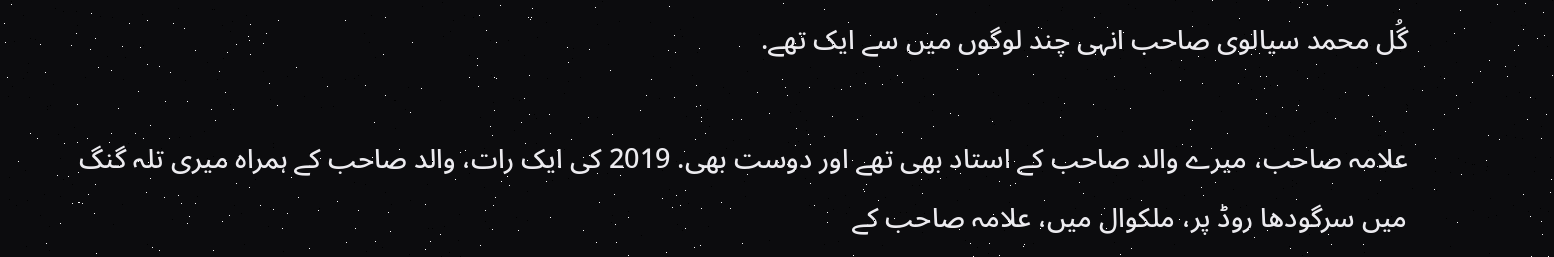گُل محمد سیالوی صاحب انہی چند لوگوں میں سے ایک تھے.

علامہ صاحب، میرے والد صاحب کے استاد بھی تھے اور دوست بھی. 2019 کی ایک رات، والد صاحب کے ہمراہ میری تلہ گنگ میں سرگودھا روڈ پر، ملکوال میں، علامہ صاحب کے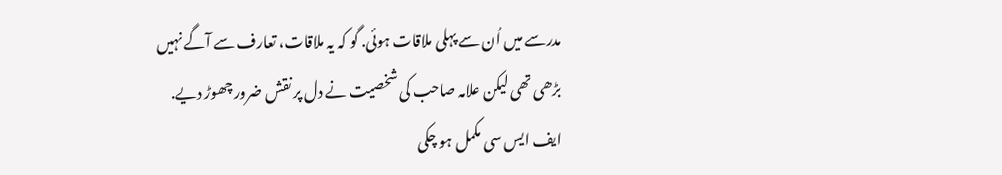مدرسے میں اُن سے پہلی ملاقات ہوئی. گو کہ یہ ملاقات، تعارف سے آگے نہیں بڑھی تھی لیکن علامہ صاحب کی شخصیت نے دل پر نقش ضرور چھوڑ دیے.
ایف ایس سی مکمل ہو چکی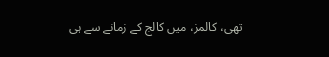تھی، کالمز، میں کالج کے زمانے سے ہی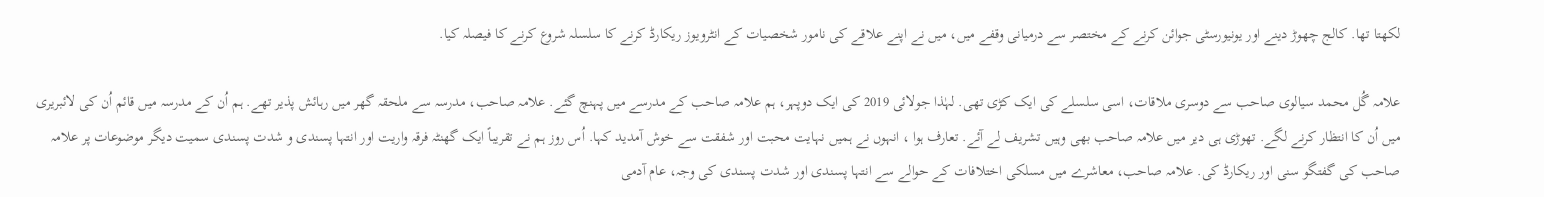لکھتا تھا. کالج چھوڑ دینے اور یونیورسٹی جوائن کرنے کے مختصر سے درمیانی وقفے میں، میں نے اپنے علاقے کی نامور شخصیات کے انٹرویوز ریکارڈ کرنے کا سلسلہ شروع کرنے کا فیصلہ کیا.

علامہ گُل محمد سیالوی صاحب سے دوسری ملاقات، اسی سلسلے کی ایک کڑی تھی. لہٰذا جولائی 2019 کی ایک دوپہر، ہم علامہ صاحب کے مدرسے میں پہنچ گئے. علامہ صاحب، مدرسہ سے ملحقہ گھر میں رہائش پذیر تھے. ہم اُن کے مدرسہ میں قائم اُن کی لائبریری میں اُن کا انتظار کرنے لگے. تھوڑی ہی دیر میں علامہ صاحب بھی وہیں تشریف لے آئے. تعارف ہوا ، انہوں نے ہمیں نہایت محبت اور شفقت سے خوش آمدید کہا. اُس روز ہم نے تقریباً ایک گھنٹہ فرقہ واریت اور انتہا پسندی و شدت پسندی سمیت دیگر موضوعات پر علامہ صاحب کی گفتگو سنی اور ریکارڈ کی. علامہ صاحب، معاشرے میں مسلکی اختلافات کے حوالے سے انتہا پسندی اور شدت پسندی کی وجہ، عام آدمی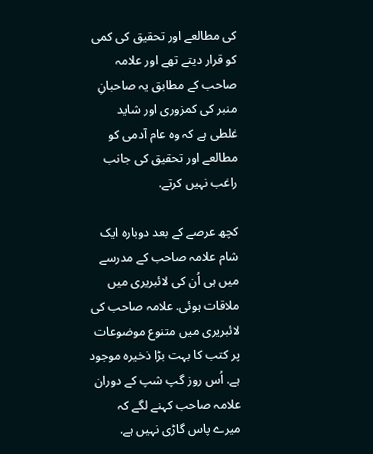کی مطالعے اور تحقیق کی کمی کو قرار دیتے تھے اور علامہ صاحب کے مطابق یہ صاحبانِ منبر کی کمزوری اور شاید غلطی ہے کہ وہ عام آدمی کو مطالعے اور تحقیق کی جانب راغب نہیں کرتے.

کچھ عرصے کے بعد دوبارہ ایک شام علامہ صاحب کے مدرسے میں ہی اُن کی لائبریری میں ملاقات ہوئی. علامہ صاحب کی لائبریری میں متنوع موضوعات پر کتب کا بہت بڑا ذخیرہ موجود ہے. اُس روز گپ شپ کے دوران علامہ صاحب کہنے لگے کہ میرے پاس گاڑی نہیں ہے.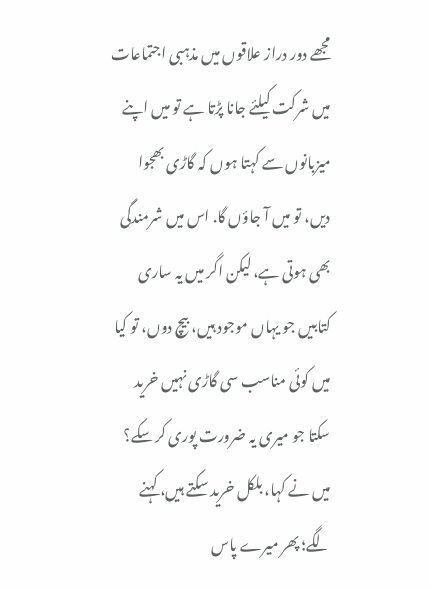مجھے دور دراز علاقوں میں مذہبی اجتماعات میں شرکت کیلئے جانا پڑتا ہے تو میں اپنے میزبانوں سے کہتا ہوں کہ گاڑی بھجوا دیں، تو میں آ جاؤں گا. اس میں شرمندگی بھی ہوتی ہے، لیکن اگر میں یہ ساری کتابیں جو یہاں موجود ہیں، بیچ دوں، تو کیا میں کوئی مناسب سی گاڑی نہیں خرید سکتا جو میری یہ ضرورت پوری کر سکے؟ میں نے کہا، بلکل خرید سکتے ہیں، کہنے لگے؛ پھر میرے پاس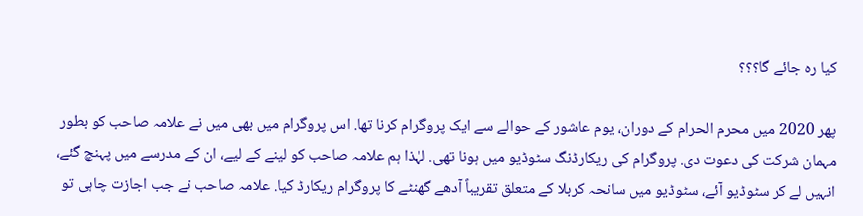کیا رہ جائے گا؟؟؟

پھر 2020 میں محرم الحرام کے دوران، یوم عاشور کے حوالے سے ایک پروگرام کرنا تھا. اس پروگرام میں بھی میں نے علامہ صاحب کو بطور مہمان شرکت کی دعوت دی. پروگرام کی ریکارڈنگ سٹوڈیو میں ہونا تھی. لہٰذا ہم علامہ صاحب کو لینے کے لیے، ان کے مدرسے میں پہنچ گئے، انہیں لے کر سٹوڈیو آئے، سٹوڈیو میں سانحہ کربلا کے متعلق تقریباً آدھے گھنٹے کا پروگرام ریکارڈ کیا. علامہ صاحب نے جب اجازت چاہی تو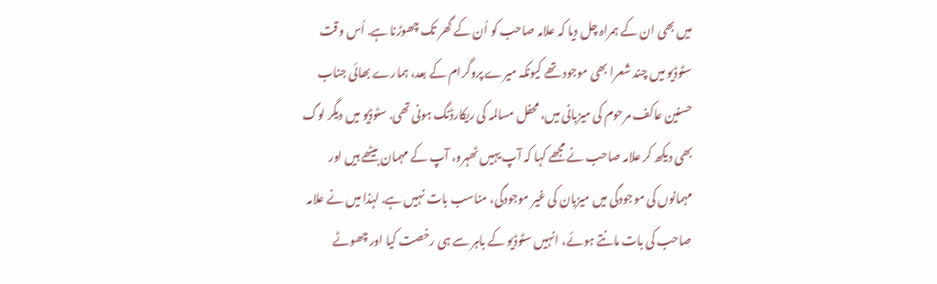میں بھی ان کے ہمراہ چل دیا کہ علامہ صاحب کو اُن کے گھر تک چھوڑنا ہے. اُس وقت سٹوڈیو میں چند شعرا بھی موجود تھے کیونکہ میرے پروگرام کے بعد، ہمارے بھائی جناب حسنین عاکف مرحوم کی میزبانی میں، محفل مسالمہ کی ریکارڈنگ ہونی تھی. سٹوڈیو میں دیگر لوگ بھی دیکھ کر علامہ صاحب نے مجھے کہا کہ آپ یہیں ٹھہرو، آپ کے مہمان بیٹھے ہیں اور مہمانوں کی موجودگی میں میزبان کی غیر موجودگی، مناسب بات نہیں ہے. لہٰذا میں نے علامہ صاحب کی بات مانتے ہوئے، انہیں سٹوڈیو کے باہر سے ہی رخصت کیا اور چھوٹے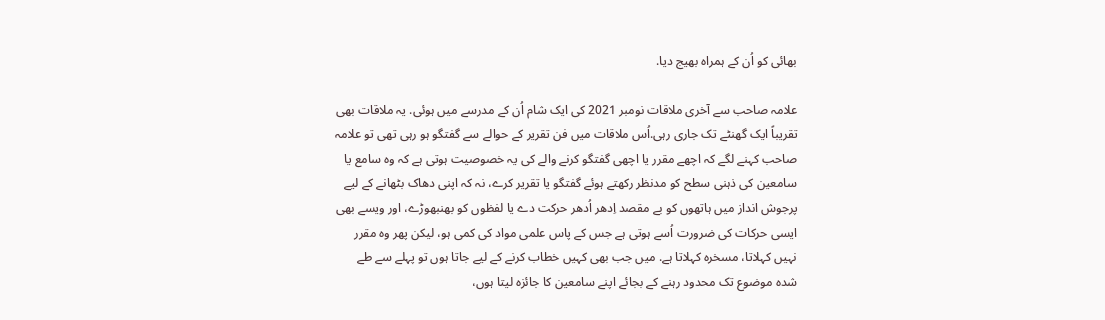بھائی کو اُن کے ہمراہ بھیج دیا.

علامہ صاحب سے آخری ملاقات نومبر 2021 کی ایک شام اُن کے مدرسے میں ہوئی. یہ ملاقات بھی تقریباً ایک گھنٹے تک جاری رہی.اُس ملاقات میں فن تقریر کے حوالے سے گفتگو ہو رہی تھی تو علامہ صاحب کہنے لگے کہ اچھے مقرر یا اچھی گفتگو کرنے والے کی یہ خصوصیت ہوتی ہے کہ وہ سامع یا سامعین کی ذہنی سطح کو مدنظر رکھتے ہوئے گفتگو یا تقریر کرے، نہ کہ اپنی دھاک بٹھانے کے لیے پرجوش انداز میں ہاتھوں کو بے مقصد اِدھر اُدھر حرکت دے یا لفظوں کو بھنبھوڑے، اور ویسے بھی ایسی حرکات کی ضرورت اُسے ہوتی ہے جس کے پاس علمی مواد کی کمی ہو، لیکن پھر وہ مقرر نہیں کہلاتا، مسخرہ کہلاتا ہے. میں جب بھی کہیں خطاب کرنے کے لیے جاتا ہوں تو پہلے سے طے شدہ موضوع تک محدود رہنے کے بجائے اپنے سامعین کا جائزہ لیتا ہوں،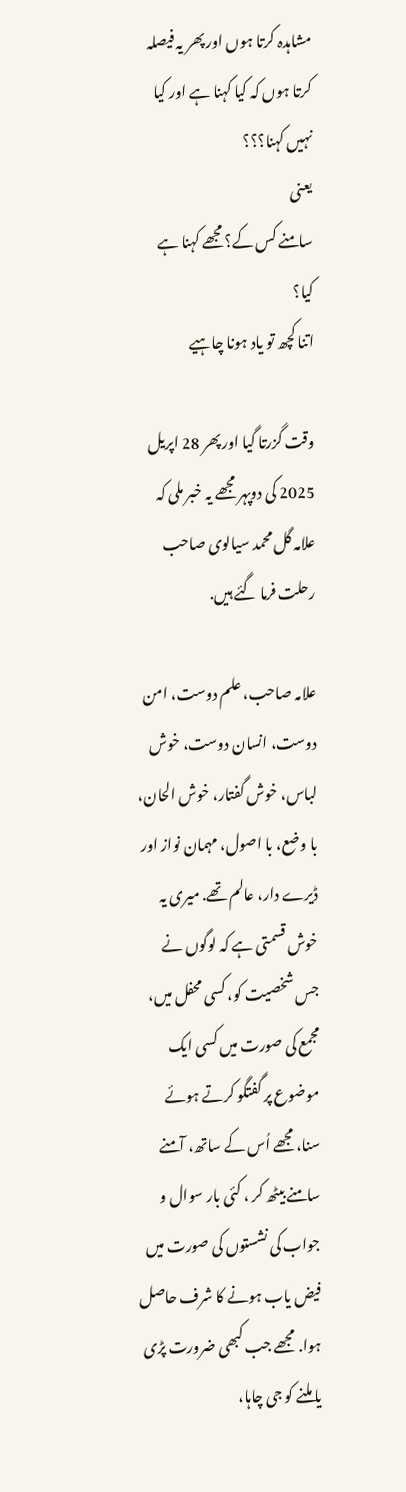مشاہدہ کرتا ہوں اور پھر یہ فیصلہ کرتا ہوں کہ کیا کہنا ہے اور کیا نہیں کہنا؟؟؟
یعنی
سامنے کس کے؟ مجھے کہنا ہے کیا؟
اتنا کچھ تو یاد ہونا چاہیے

وقت گزرتا گیا اور پھر 28 اپریل 2025 کی دوپہر مجھے یہ خبر ملی کہ علامہ گل محمد سیالوی صاحب رحلت فرما گئے ہیں.

علامہ صاحب، علم دوست، امن دوست، انسان دوست، خوش لباس، خوش گفتار، خوش الحان، با وضع، با اصول، مہمان نواز اور ڈیرے دار، عالم تھے. میری یہ خوش قسمتی ہے کہ لوگوں نے جس شخصیت کو، کسی محفل میں، مجمع کی صورت میں کسی ایک موضوع پر گفتگو کرتے ہوئے سنا، مجھے اُس کے ساتھ، آمنے سامنے بیٹھ کر ، کئی بار سوال و جواب کی نشستوں کی صورت میں فیض یاب ہونے کا شرف حاصل ہوا. مجھے جب کبھی ضرورت پڑی یا ملنے کو جی چاہا،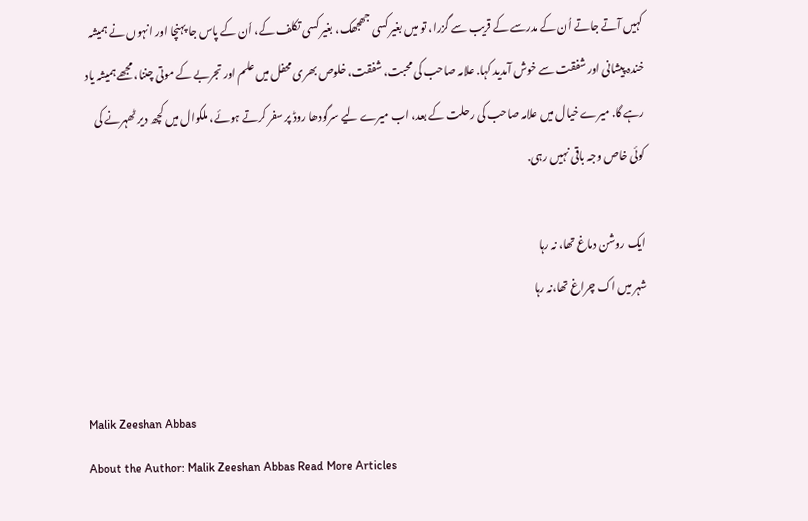کہیں آتے جاتے اُن کے مدرسے کے قریب سے گزرا، تو میں بغیر کسی جھجھک، بغیر کسی تکلف کے، اٗن کے پاس جا پہنچا اور انہوں نے ہمیشہ خندہ پیشانی اور شفقت سے خوش آمدید کہا. علامہ صاحب کی محبت، شفقت، خلوص بھری محفل میں علم اور تجربے کے موتی چننا، مجھے ہمیشہ یاد رہے گا. میرے خیال میں علامہ صاحب کی رحلت کے بعد، اب میرے لیے سرگودھا روڈ پر سفر کرتے ہوئے، ملکوال میں کچھ دیر ٹھہرنے کی کوئی خاص وجہ باقی نہیں رہی.

ایک روشن دماغ تھا، نہ رہا
شہر میں اک چراغ تھا،نہ رہا


Malik Zeeshan Abbas
About the Author: Malik Zeeshan Abbas Read More Articles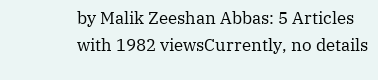by Malik Zeeshan Abbas: 5 Articles with 1982 viewsCurrently, no details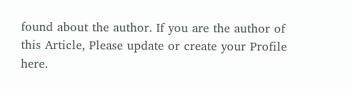found about the author. If you are the author of this Article, Please update or create your Profile here.